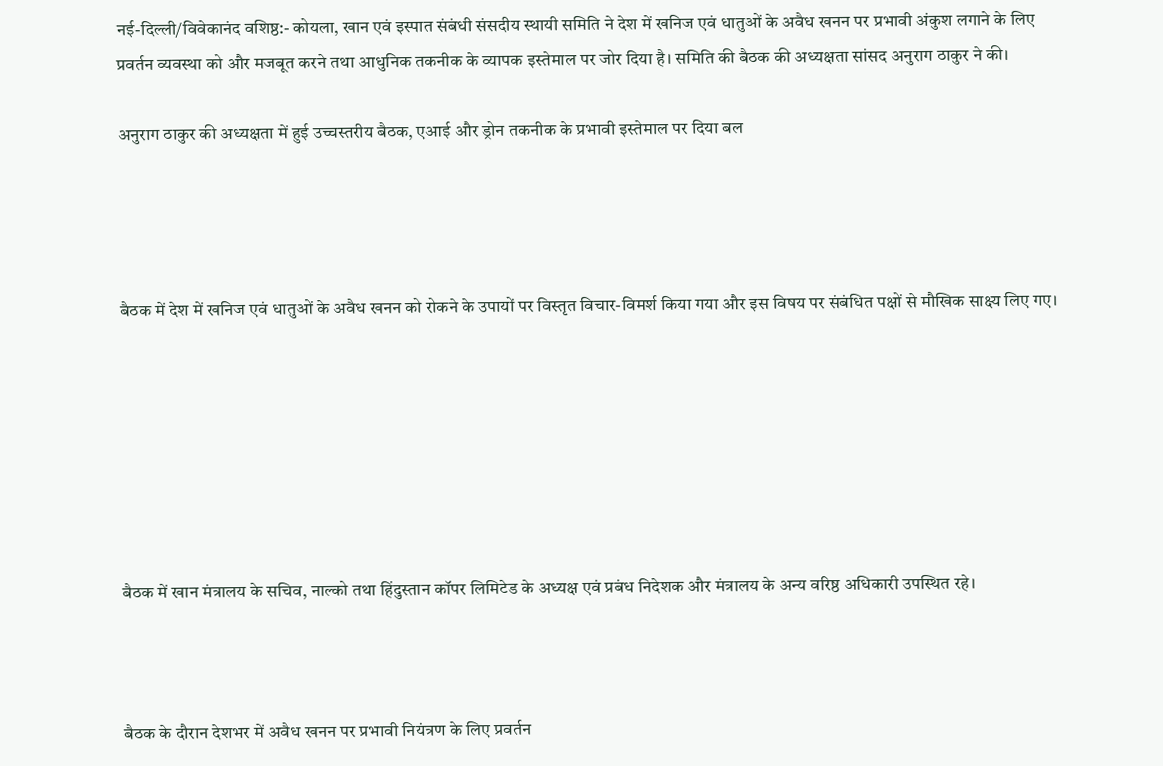नई-दिल्ली/विवेकानंद वशिष्ठ:- कोयला, खान एवं इस्पात संबंधी संसदीय स्थायी समिति ने देश में खनिज एवं धातुओं के अवैध खनन पर प्रभावी अंकुश लगाने के लिए प्रवर्तन व्यवस्था को और मजबूत करने तथा आधुनिक तकनीक के व्यापक इस्तेमाल पर जोर दिया है। समिति की बैठक की अध्यक्षता सांसद अनुराग ठाकुर ने की।

अनुराग ठाकुर की अध्यक्षता में हुई उच्चस्तरीय बैठक, एआई और ड्रोन तकनीक के प्रभावी इस्तेमाल पर दिया बल




बैठक में देश में खनिज एवं धातुओं के अवैध खनन को रोकने के उपायों पर विस्तृत विचार-विमर्श किया गया और इस विषय पर संबंधित पक्षों से मौखिक साक्ष्य लिए गए।







बैठक में खान मंत्रालय के सचिव, नाल्को तथा हिंदुस्तान कॉपर लिमिटेड के अध्यक्ष एवं प्रबंध निदेशक और मंत्रालय के अन्य वरिष्ठ अधिकारी उपस्थित रहे।



बैठक के दौरान देशभर में अवैध खनन पर प्रभावी नियंत्रण के लिए प्रवर्तन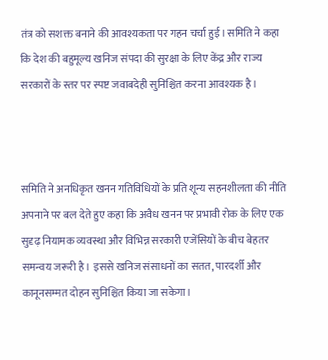तंत्र को सशक्त बनाने की आवश्यकता पर गहन चर्चा हुई। समिति ने कहा कि देश की बहुमूल्य खनिज संपदा की सुरक्षा के लिए केंद्र और राज्य सरकारों के स्तर पर स्पष्ट जवाबदेही सुनिश्चित करना आवश्यक है।



समिति ने अनधिकृत खनन गतिविधियों के प्रति शून्य सहनशीलता की नीति अपनाने पर बल देते हुए कहा कि अवैध खनन पर प्रभावी रोक के लिए एक सुदृढ़ नियामक व्यवस्था और विभिन्न सरकारी एजेंसियों के बीच बेहतर समन्वय जरूरी है। इससे खनिज संसाधनों का सतत, पारदर्शी और कानूनसम्मत दोहन सुनिश्चित किया जा सकेगा।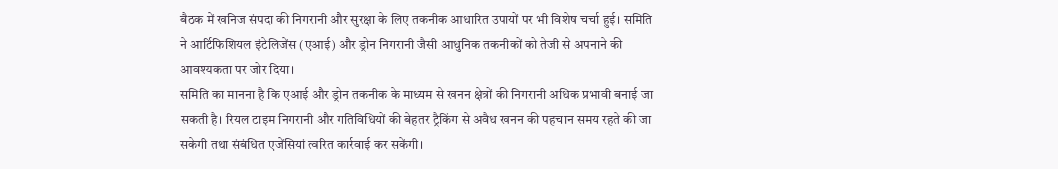बैठक में खनिज संपदा की निगरानी और सुरक्षा के लिए तकनीक आधारित उपायों पर भी विशेष चर्चा हुई। समिति ने आर्टिफिशियल इंटेलिजेंस (एआई) और ड्रोन निगरानी जैसी आधुनिक तकनीकों को तेजी से अपनाने की आवश्यकता पर जोर दिया।
समिति का मानना है कि एआई और ड्रोन तकनीक के माध्यम से खनन क्षेत्रों की निगरानी अधिक प्रभावी बनाई जा सकती है। रियल टाइम निगरानी और गतिविधियों की बेहतर ट्रैकिंग से अवैध खनन की पहचान समय रहते की जा सकेगी तथा संबंधित एजेंसियां त्वरित कार्रवाई कर सकेंगी।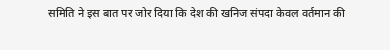समिति ने इस बात पर जोर दिया कि देश की खनिज संपदा केवल वर्तमान की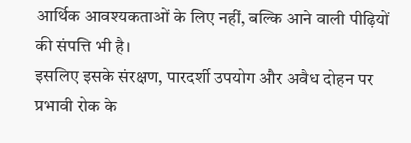आर्थिक आवश्यकताओं के लिए नहीं, बल्कि आने वाली पीढ़ियों की संपत्ति भी है।
इसलिए इसके संरक्षण, पारदर्शी उपयोग और अवैध दोहन पर प्रभावी रोक के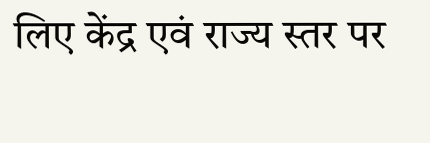लिए केंद्र एवं राज्य स्तर पर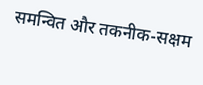समन्वित और तकनीक-सक्षम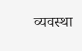व्यवस्था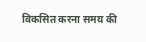विकसित करना समय की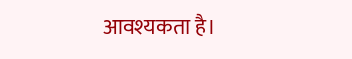आवश्यकता है।